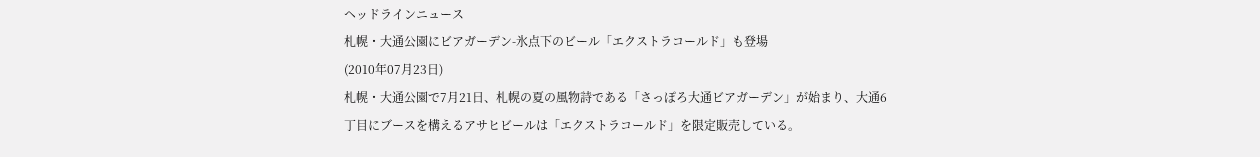ヘッドラインニュース
札幌・大通公園にビアガーデン-氷点下のビール「エクストラコールド」も登場
(2010年07月23日)
札幌・大通公園で7月21日、札幌の夏の風物詩である「さっぽろ大通ビアガーデン」が始まり、大通6丁目にブースを構えるアサヒビールは「エクストラコールド」を限定販売している。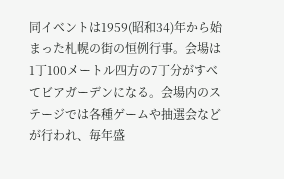同イベントは1959(昭和34)年から始まった札幌の街の恒例行事。会場は1丁100メートル四方の7丁分がすべてビアガーデンになる。会場内のステージでは各種ゲームや抽選会などが行われ、毎年盛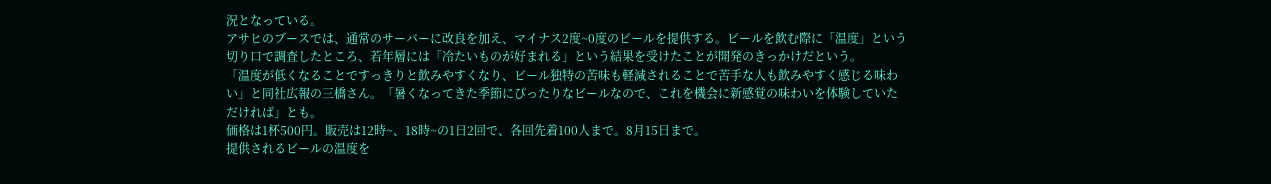況となっている。
アサヒのブースでは、通常のサーバーに改良を加え、マイナス2度~0度のビールを提供する。ビールを飲む際に「温度」という切り口で調査したところ、若年層には「冷たいものが好まれる」という結果を受けたことが開発のきっかけだという。
「温度が低くなることですっきりと飲みやすくなり、ビール独特の苦味も軽減されることで苦手な人も飲みやすく感じる味わい」と同社広報の三橋さん。「暑くなってきた季節にぴったりなビールなので、これを機会に新感覚の味わいを体験していただければ」とも。
価格は1杯500円。販売は12時~、18時~の1日2回で、各回先着100人まで。8月15日まで。
提供されるビールの温度を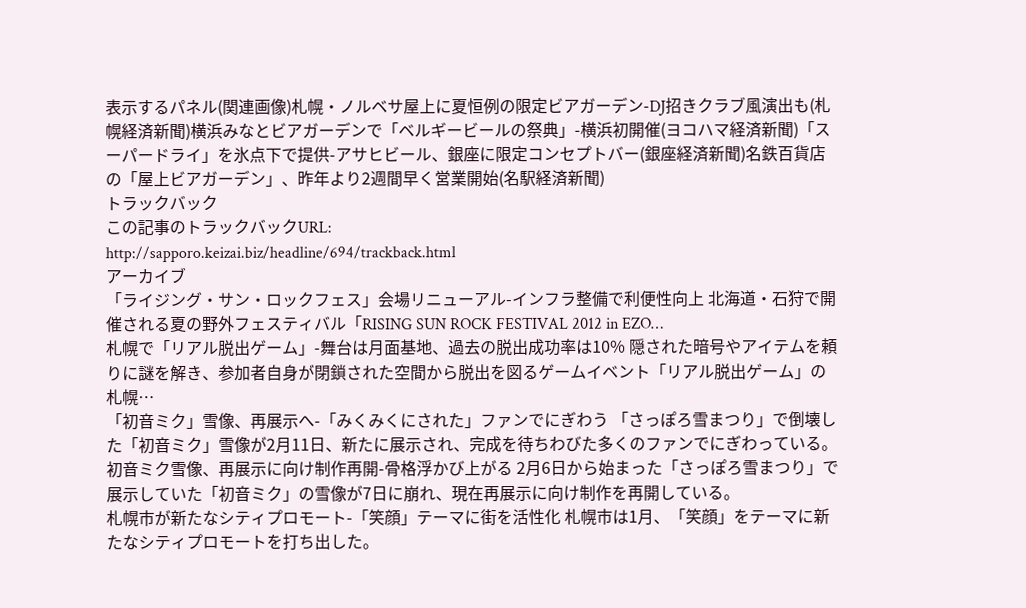表示するパネル(関連画像)札幌・ノルベサ屋上に夏恒例の限定ビアガーデン-DJ招きクラブ風演出も(札幌経済新聞)横浜みなとビアガーデンで「ベルギービールの祭典」-横浜初開催(ヨコハマ経済新聞)「スーパードライ」を氷点下で提供-アサヒビール、銀座に限定コンセプトバー(銀座経済新聞)名鉄百貨店の「屋上ビアガーデン」、昨年より2週間早く営業開始(名駅経済新聞)
トラックバック
この記事のトラックバックURL:
http://sapporo.keizai.biz/headline/694/trackback.html
アーカイブ
「ライジング・サン・ロックフェス」会場リニューアル-インフラ整備で利便性向上 北海道・石狩で開催される夏の野外フェスティバル「RISING SUN ROCK FESTIVAL 2012 in EZO…
札幌で「リアル脱出ゲーム」-舞台は月面基地、過去の脱出成功率は10% 隠された暗号やアイテムを頼りに謎を解き、参加者自身が閉鎖された空間から脱出を図るゲームイベント「リアル脱出ゲーム」の札幌…
「初音ミク」雪像、再展示へ-「みくみくにされた」ファンでにぎわう 「さっぽろ雪まつり」で倒壊した「初音ミク」雪像が2月11日、新たに展示され、完成を待ちわびた多くのファンでにぎわっている。
初音ミク雪像、再展示に向け制作再開-骨格浮かび上がる 2月6日から始まった「さっぽろ雪まつり」で展示していた「初音ミク」の雪像が7日に崩れ、現在再展示に向け制作を再開している。
札幌市が新たなシティプロモート-「笑顔」テーマに街を活性化 札幌市は1月、「笑顔」をテーマに新たなシティプロモートを打ち出した。